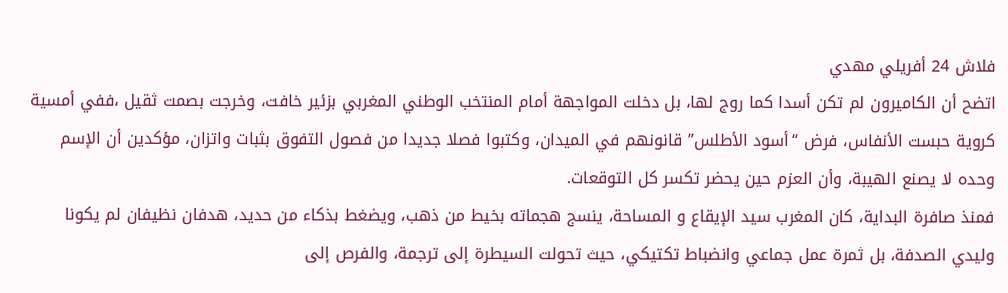فلاش 24 أفريلي مهدي
اتضح أن الكاميرون لم تكن أسدا كما روج لها، بل دخلت المواجهة أمام المنتخب الوطني المغربي بزئير خافت، وخرجت بصمت ثقيل ،ففي أمسية كروية حبست الأنفاس، فرض “أسود الأطلس” قانونهم في الميدان، وكتبوا فصلا جديدا من فصول التفوق بثبات واتزان، مؤكدين أن الإسم وحده لا يصنع الهيبة، وأن العزم حين يحضر تكسر كل التوقعات.
فمنذ صافرة البداية، كان المغرب سيد الإيقاع و المساحة، ينسج هجماته بخيط من ذهب، ويضغط بذكاء من حديد، هدفان نظيفان لم يكونا وليدي الصدفة، بل ثمرة عمل جماعي وانضباط تكتيكي، حيث تحولت السيطرة إلى ترجمة، والفرص إلى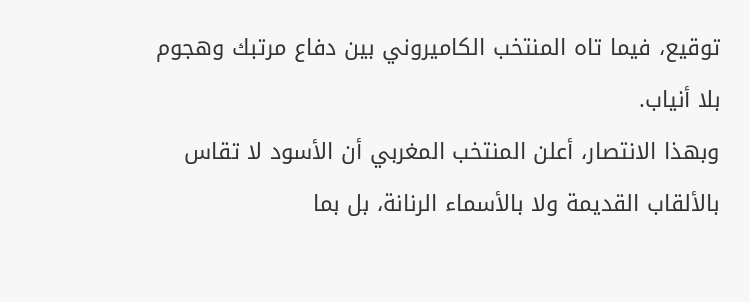توقيع، فيما تاه المنتخب الكاميروني بين دفاع مرتبك وهجوم بلا أنياب.
وبهذا الانتصار، أعلن المنتخب المغربي أن الأسود لا تقاس بالألقاب القديمة ولا بالأسماء الرنانة، بل بما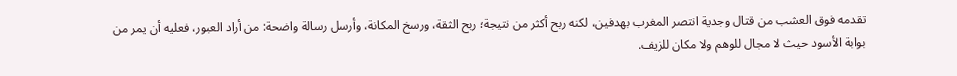تقدمه فوق العشب من قتال وجدية انتصر المغرب بهدفين، لكنه ربح أكثر من نتيجة؛ ربح الثقة، ورسخ المكانة، وأرسل رسالة واضحة: من أراد العبور، فعليه أن يمر من بوابة الأسود حيث لا مجال للوهم ولا مكان للزيف.